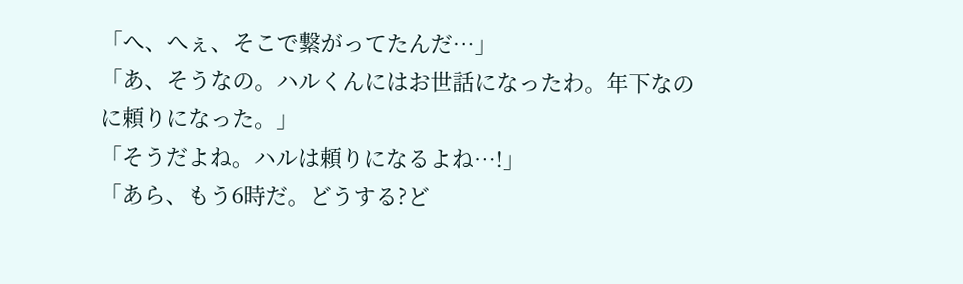「へ、へぇ、そこで繋がってたんだ…」
「あ、そうなの。ハルくんにはお世話になったわ。年下なのに頼りになった。」
「そうだよね。ハルは頼りになるよね…!」
「あら、もう6時だ。どうする?ど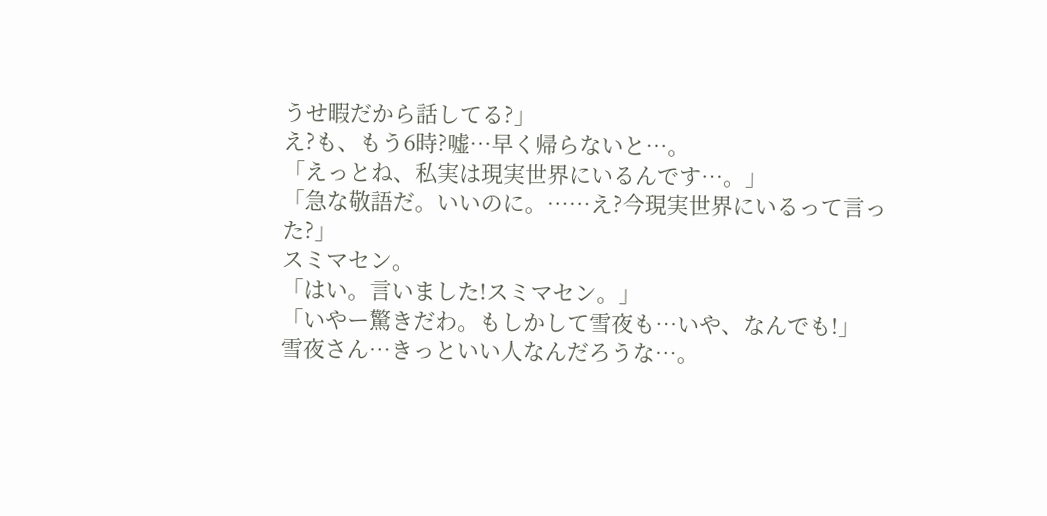うせ暇だから話してる?」
え?も、もう6時?嘘…早く帰らないと…。
「えっとね、私実は現実世界にいるんです…。」
「急な敬語だ。いいのに。……え?今現実世界にいるって言った?」
スミマセン。
「はい。言いました!スミマセン。」
「いやー驚きだわ。もしかして雪夜も…いや、なんでも!」
雪夜さん…きっといい人なんだろうな…。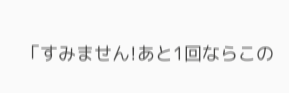「すみません!あと1回ならこの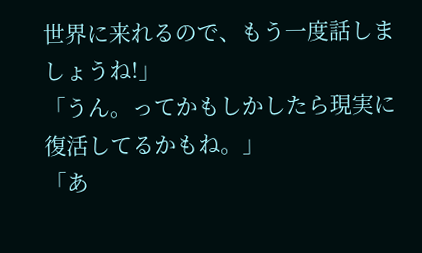世界に来れるので、もう一度話しましょうね!」
「うん。ってかもしかしたら現実に復活してるかもね。」
「あ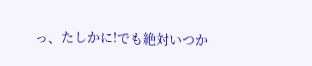っ、たしかに!でも絶対いつか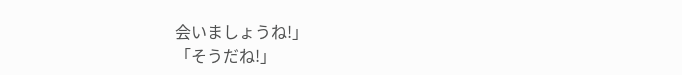会いましょうね!」
「そうだね!」